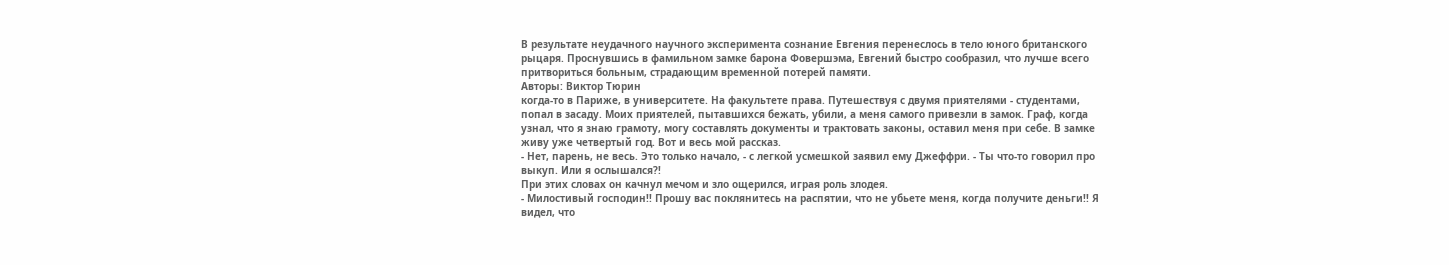В результате неудачного научного эксперимента сознание Евгения перенеслось в тело юного британского рыцаря. Проснувшись в фамильном замке барона Фовершэма, Евгений быстро сообразил, что лучше всего притвориться больным, страдающим временной потерей памяти.
Авторы: Виктор Тюрин
когда‑то в Париже, в университете. На факультете права. Путешествуя с двумя приятелями ‑ студентами, попал в засаду. Моих приятелей, пытавшихся бежать, убили, а меня самого привезли в замок. Граф, когда узнал, что я знаю грамоту, могу составлять документы и трактовать законы, оставил меня при себе. В замке живу уже четвертый год. Вот и весь мой рассказ.
‑ Нет, парень, не весь. Это только начало, ‑ с легкой усмешкой заявил ему Джеффри. ‑ Ты что‑то говорил про выкуп. Или я ослышался?!
При этих словах он качнул мечом и зло ощерился, играя роль злодея.
‑ Милостивый господин!! Прошу вас поклянитесь на распятии, что не убьете меня, когда получите деньги!! Я видел, что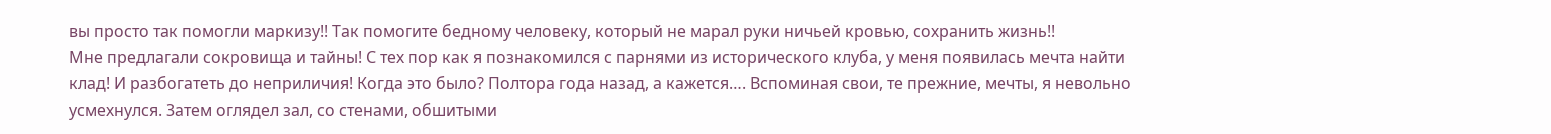вы просто так помогли маркизу!! Так помогите бедному человеку, который не марал руки ничьей кровью, сохранить жизнь!!
Мне предлагали сокровища и тайны! С тех пор как я познакомился с парнями из исторического клуба, у меня появилась мечта найти клад! И разбогатеть до неприличия! Когда это было? Полтора года назад, а кажется…. Вспоминая свои, те прежние, мечты, я невольно усмехнулся. Затем оглядел зал, со стенами, обшитыми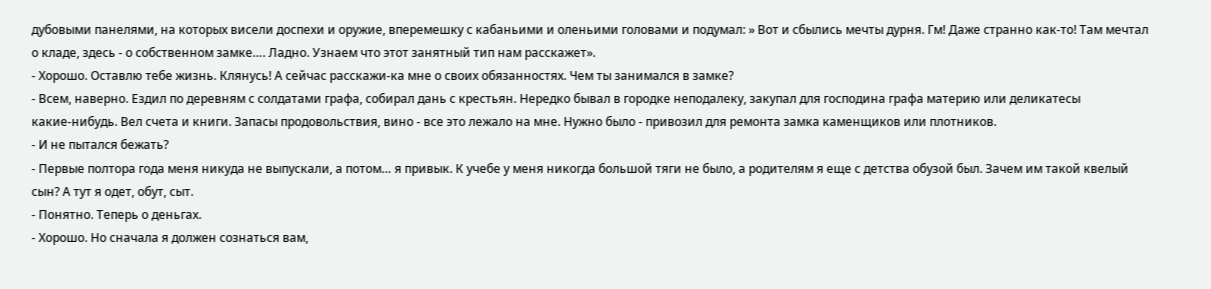дубовыми панелями, на которых висели доспехи и оружие, вперемешку с кабаньими и оленьими головами и подумал: » Вот и сбылись мечты дурня. Гм! Даже странно как‑то! Там мечтал о кладе, здесь ‑ о собственном замке…. Ладно. Узнаем что этот занятный тип нам расскажет».
‑ Хорошо. Оставлю тебе жизнь. Клянусь! А сейчас расскажи‑ка мне о своих обязанностях. Чем ты занимался в замке?
‑ Всем, наверно. Ездил по деревням с солдатами графа, собирал дань с крестьян. Нередко бывал в городке неподалеку, закупал для господина графа материю или деликатесы какие‑нибудь. Вел счета и книги. Запасы продовольствия, вино ‑ все это лежало на мне. Нужно было ‑ привозил для ремонта замка каменщиков или плотников.
‑ И не пытался бежать?
‑ Первые полтора года меня никуда не выпускали, а потом… я привык. К учебе у меня никогда большой тяги не было, а родителям я еще с детства обузой был. Зачем им такой квелый сын? А тут я одет, обут, сыт.
‑ Понятно. Теперь о деньгах.
‑ Хорошо. Но сначала я должен сознаться вам,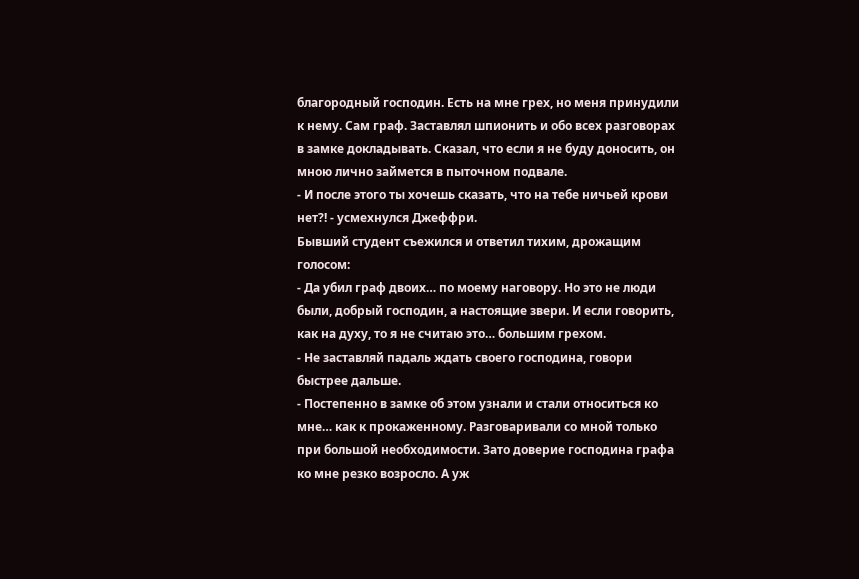благородный господин. Есть на мне грех, но меня принудили к нему. Сам граф. Заставлял шпионить и обо всех разговорах в замке докладывать. Сказал, что если я не буду доносить, он мною лично займется в пыточном подвале.
‑ И после этого ты хочешь сказать, что на тебе ничьей крови нет?! ‑ усмехнулся Джеффри.
Бывший студент съежился и ответил тихим, дрожащим голосом:
‑ Да убил граф двоих… по моему наговору. Но это не люди были, добрый господин, а настоящие звери. И если говорить, как на духу, то я не считаю это… большим грехом.
‑ Не заставляй падаль ждать своего господина, говори быстрее дальше.
‑ Постепенно в замке об этом узнали и стали относиться ко мне… как к прокаженному. Разговаривали со мной только при большой необходимости. Зато доверие господина графа ко мне резко возросло. А уж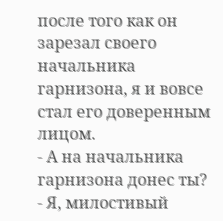после того как он зарезал своего начальника гарнизона, я и вовсе стал его доверенным лицом.
‑ А на начальника гарнизона донес ты?
‑ Я, милостивый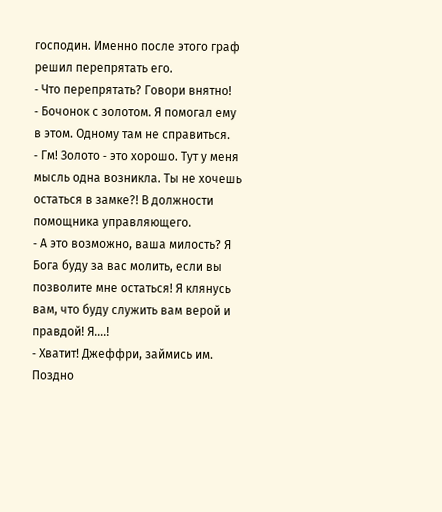господин. Именно после этого граф решил перепрятать его.
‑ Что перепрятать? Говори внятно!
‑ Бочонок с золотом. Я помогал ему в этом. Одному там не справиться.
‑ Гм! Золото ‑ это хорошо. Тут у меня мысль одна возникла. Ты не хочешь остаться в замке?! В должности помощника управляющего.
‑ А это возможно, ваша милость? Я Бога буду за вас молить, если вы позволите мне остаться! Я клянусь вам, что буду служить вам верой и правдой! Я….!
‑ Хватит! Джеффри, займись им.
Поздно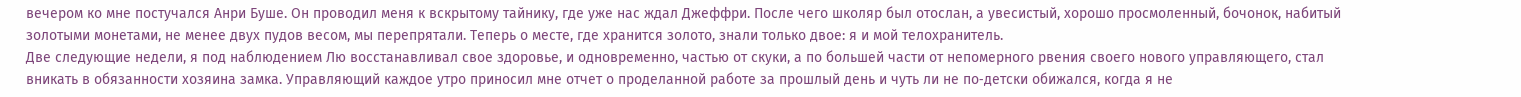вечером ко мне постучался Анри Буше. Он проводил меня к вскрытому тайнику, где уже нас ждал Джеффри. После чего школяр был отослан, а увесистый, хорошо просмоленный, бочонок, набитый золотыми монетами, не менее двух пудов весом, мы перепрятали. Теперь о месте, где хранится золото, знали только двое: я и мой телохранитель.
Две следующие недели, я под наблюдением Лю восстанавливал свое здоровье, и одновременно, частью от скуки, а по большей части от непомерного рвения своего нового управляющего, стал вникать в обязанности хозяина замка. Управляющий каждое утро приносил мне отчет о проделанной работе за прошлый день и чуть ли не по‑детски обижался, когда я не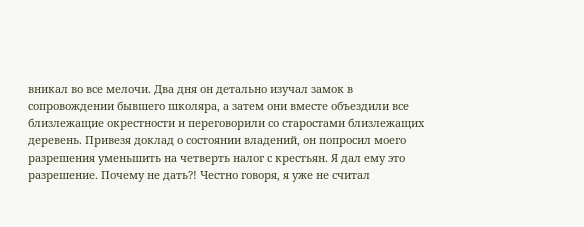вникал во все мелочи. Два дня он детально изучал замок в сопровождении бывшего школяра, а затем они вместе объездили все близлежащие окрестности и переговорили со старостами близлежащих деревень. Привезя доклад о состоянии владений, он попросил моего разрешения уменьшить на четверть налог с крестьян. Я дал ему это разрешение. Почему не дать?! Честно говоря, я уже не считал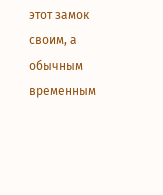этот замок своим, а обычным временным